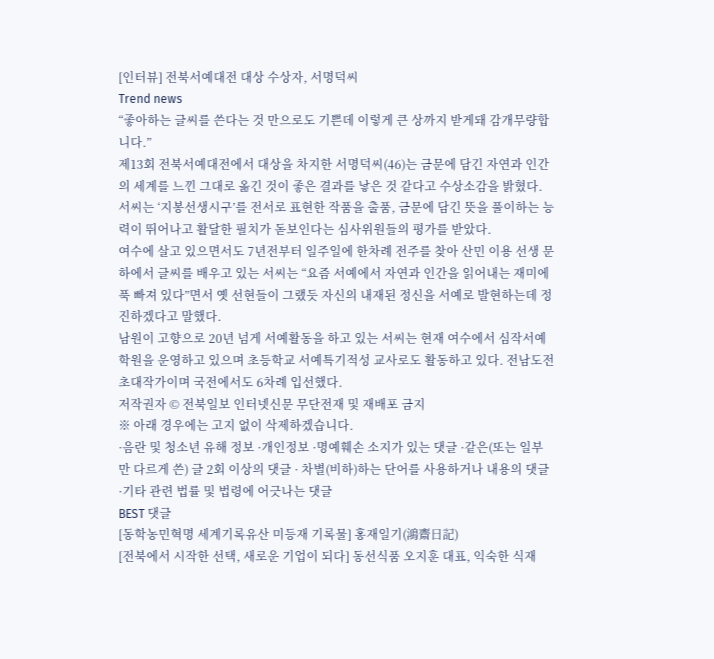[인터뷰] 전북서예대전 대상 수상자, 서명덕씨
Trend news
“좋아하는 글씨를 쓴다는 것 만으로도 기쁜데 이렇게 큰 상까지 받게돼 감개무량합니다.”
제13회 전북서예대전에서 대상을 차지한 서명덕씨(46)는 금문에 담긴 자연과 인간의 세계를 느낀 그대로 옮긴 것이 좋은 결과를 낳은 것 같다고 수상소감을 밝혔다.
서씨는 ‘지봉선생시구’를 전서로 표현한 작품을 출품, 금문에 담긴 뜻을 풀이하는 능력이 뛰어나고 활달한 필치가 돋보인다는 심사위원들의 평가를 받았다.
여수에 살고 있으면서도 7년전부터 일주일에 한차례 전주를 찾아 산민 이용 선생 문하에서 글씨를 배우고 있는 서씨는 “요즘 서예에서 자연과 인간을 읽어내는 재미에 푹 빠져 있다”면서 옛 선현들이 그랬듯 자신의 내재된 정신을 서예로 발현하는데 정진하겠다고 말했다.
남원이 고향으로 20년 넘게 서예활동을 하고 있는 서씨는 현재 여수에서 심작서예학원을 운영하고 있으며 초등학교 서예특기적성 교사로도 활동하고 있다. 전남도전 초대작가이며 국전에서도 6차례 입선했다.
저작권자 © 전북일보 인터넷신문 무단전재 및 재배포 금지
※ 아래 경우에는 고지 없이 삭제하겠습니다.
·음란 및 청소년 유해 정보 ·개인정보 ·명예훼손 소지가 있는 댓글 ·같은(또는 일부만 다르게 쓴) 글 2회 이상의 댓글 · 차별(비하)하는 단어를 사용하거나 내용의 댓글 ·기타 관련 법률 및 법령에 어긋나는 댓글
BEST 댓글
[동학농민혁명 세계기록유산 미등재 기록물] 홍재일기(鴻齋日記)
[전북에서 시작한 선택, 새로운 기업이 되다] 동선식품 오지훈 대표, 익숙한 식재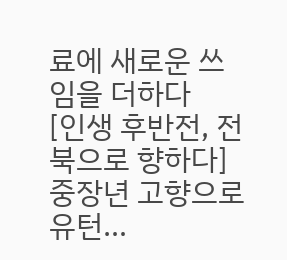료에 새로운 쓰임을 더하다
[인생 후반전, 전북으로 향하다] 중장년 고향으로 유턴…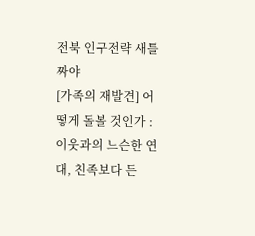전북 인구전략 새틀 짜야
[가족의 재발견] 어떻게 돌볼 것인가 : 이웃과의 느슨한 연대, 친족보다 든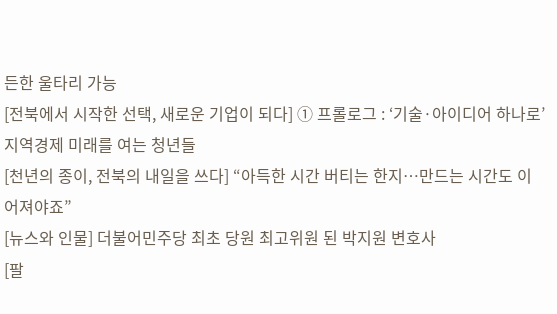든한 울타리 가능
[전북에서 시작한 선택, 새로운 기업이 되다] ① 프롤로그 : ‘기술·아이디어 하나로’ 지역경제 미래를 여는 청년들
[천년의 종이, 전북의 내일을 쓰다] “아득한 시간 버티는 한지…만드는 시간도 이어져야죠”
[뉴스와 인물] 더불어민주당 최초 당원 최고위원 된 박지원 변호사
[팔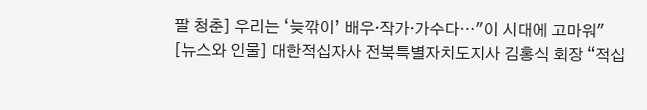팔 청춘] 우리는 ‘늦깎이’ 배우·작가·가수다⋯"이 시대에 고마워"
[뉴스와 인물] 대한적십자사 전북특별자치도지사 김홍식 회장 “적십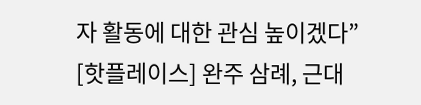자 활동에 대한 관심 높이겠다”
[핫플레이스] 완주 삼례, 근대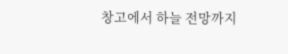창고에서 하늘 전망까지